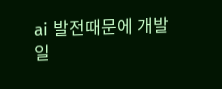ai 발전때문에 개발일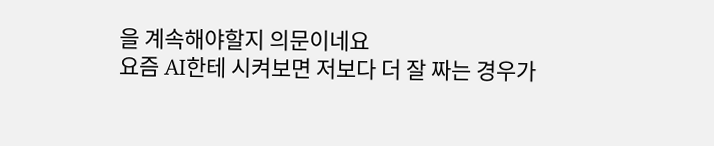을 계속해야할지 의문이네요
요즘 AI한테 시켜보면 저보다 더 잘 짜는 경우가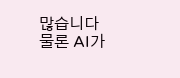많습니다
물론 AI가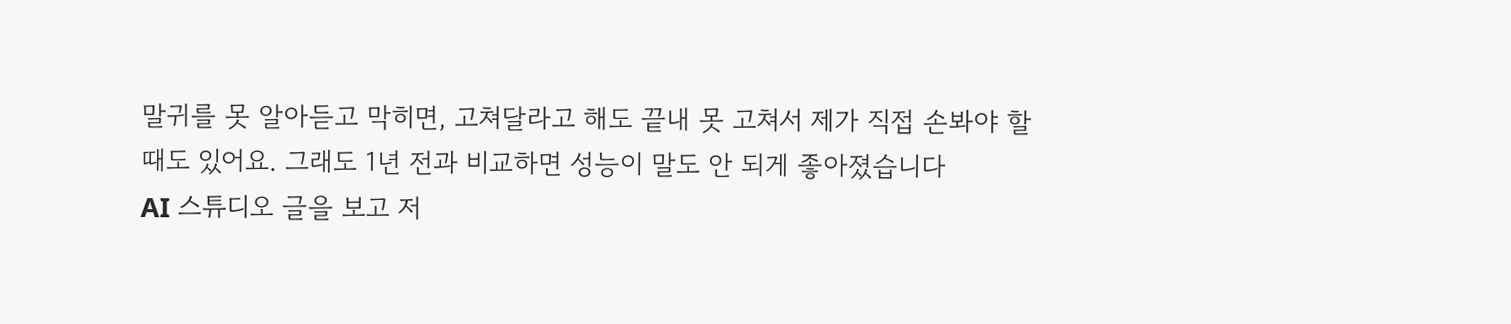말귀를 못 알아듣고 막히면, 고쳐달라고 해도 끝내 못 고쳐서 제가 직접 손봐야 할 때도 있어요. 그래도 1년 전과 비교하면 성능이 말도 안 되게 좋아졌습니다
AI 스튜디오 글을 보고 저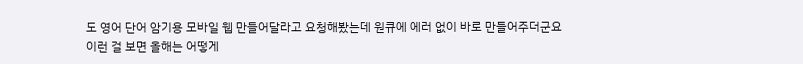도 영어 단어 암기용 모바일 웹 만들어달라고 요청해봤는데 원큐에 에러 없이 바로 만들어주더군요
이런 걸 보면 올해는 어떻게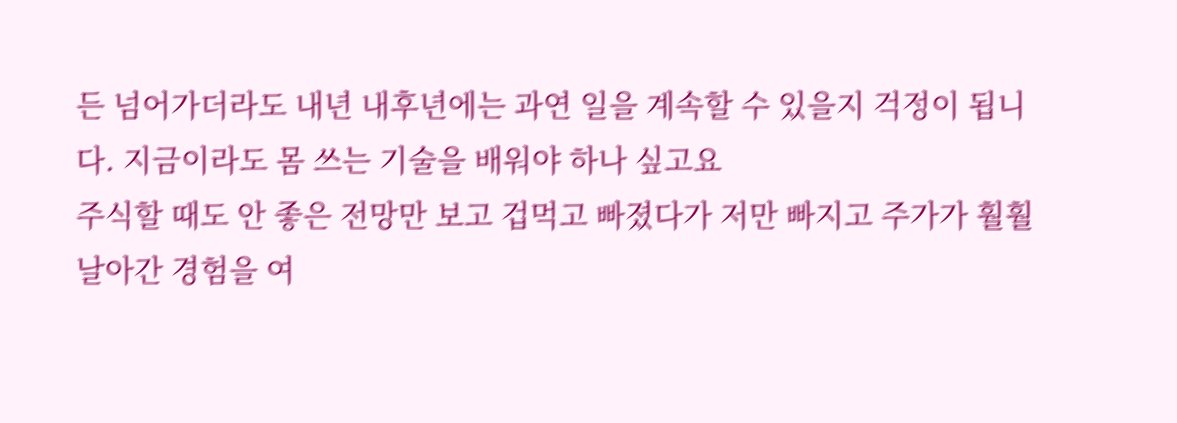든 넘어가더라도 내년 내후년에는 과연 일을 계속할 수 있을지 걱정이 됩니다. 지금이라도 몸 쓰는 기술을 배워야 하나 싶고요
주식할 때도 안 좋은 전망만 보고 겁먹고 빠졌다가 저만 빠지고 주가가 훨훨 날아간 경험을 여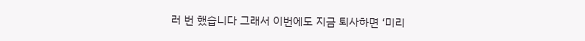러 번 했습니다 그래서 이번에도 지금 퇴사하면 ‘미리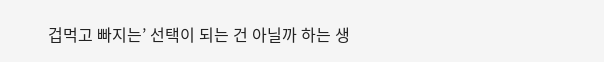겁먹고 빠지는’ 선택이 되는 건 아닐까 하는 생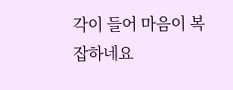각이 들어 마음이 복잡하네요